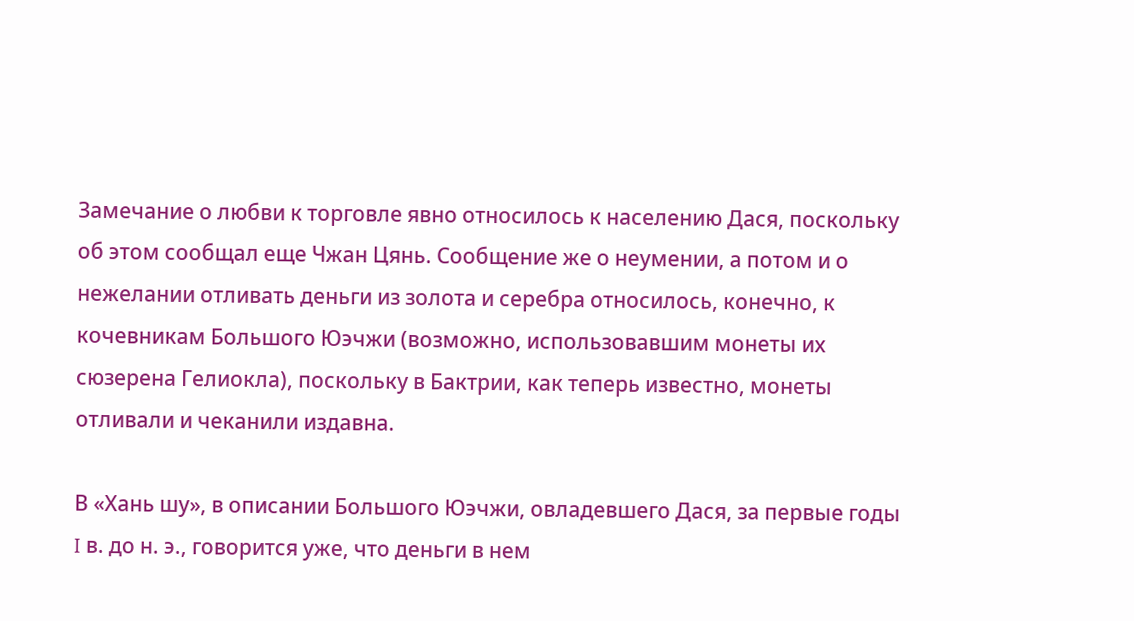Замечание о любви к торговле явно относилось к населению Дася, поскольку об этом сообщал еще Чжан Цянь. Сообщение же о неумении, а потом и о нежелании отливать деньги из золота и серебра относилось, конечно, к кочевникам Большого Юэчжи (возможно, использовавшим монеты их сюзерена Гелиокла), поскольку в Бактрии, как теперь известно, монеты отливали и чеканили издавна.

В «Хань шу», в описании Большого Юэчжи, овладевшего Дася, за первые годы I в. до н. э., говорится уже, что деньги в нем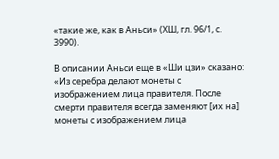«такие же, как в Аньси» (ХШ, гл. 96/1, с. 3990).

В описании Аньси еще в «Ши цзи» сказано: «Из серебра делают монеты с изображением лица правителя. После смерти правителя всегда заменяют [их на] монеты с изображением лица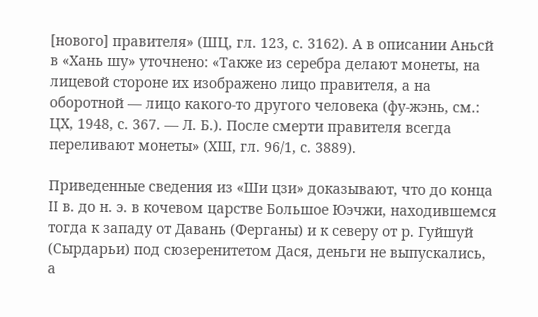[нового] правителя» (ШЦ, гл. 123, с. 3162). А в описании Аньсй в «Хань шу» уточнено: «Также из серебра делают монеты, на лицевой стороне их изображено лицо правителя, а на оборотной — лицо какого-то другого человека (фу-жэнь, см.: ЦХ, 1948, с. 367. — Л. Б.). После смерти правителя всегда переливают монеты» (ХШ, гл. 96/1, с. 3889).

Приведенные сведения из «Ши цзи» доказывают, что до конца II в. до н. э. в кочевом царстве Большое Юэчжи, находившемся тогда к западу от Давань (Ферганы) и к северу от р. Гуйшуй (Сырдарьи) под сюзеренитетом Дася, деньги не выпускались, а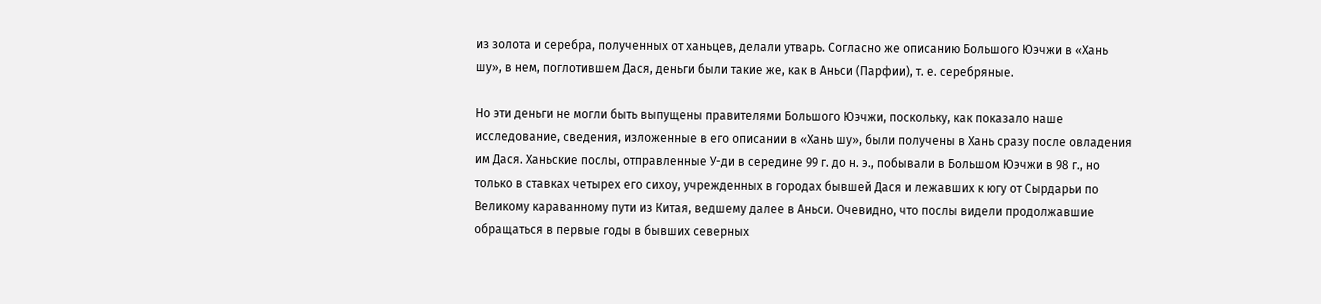из золота и серебра, полученных от ханьцев, делали утварь. Согласно же описанию Большого Юэчжи в «Хань шу», в нем, поглотившем Дася, деньги были такие же, как в Аньси (Парфии), т. е. серебряные.

Но эти деньги не могли быть выпущены правителями Большого Юэчжи, поскольку, как показало наше исследование, сведения, изложенные в его описании в «Хань шу», были получены в Хань сразу после овладения им Дася. Ханьские послы, отправленные У-ди в середине 99 г. до н. э., побывали в Большом Юэчжи в 98 г., но только в ставках четырех его сихоу, учрежденных в городах бывшей Дася и лежавших к югу от Сырдарьи по Великому караванному пути из Китая, ведшему далее в Аньси. Очевидно, что послы видели продолжавшие обращаться в первые годы в бывших северных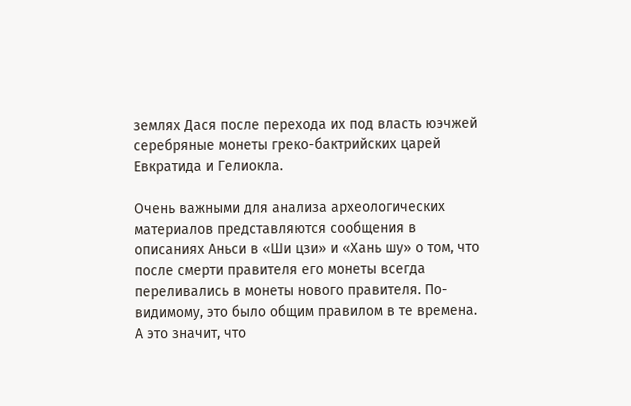землях Дася после перехода их под власть юэчжей серебряные монеты греко-бактрийских царей Евкратида и Гелиокла.

Очень важными для анализа археологических материалов представляются сообщения в описаниях Аньси в «Ши цзи» и «Хань шу» о том, что после смерти правителя его монеты всегда переливались в монеты нового правителя. По-видимому, это было общим правилом в те времена. А это значит, что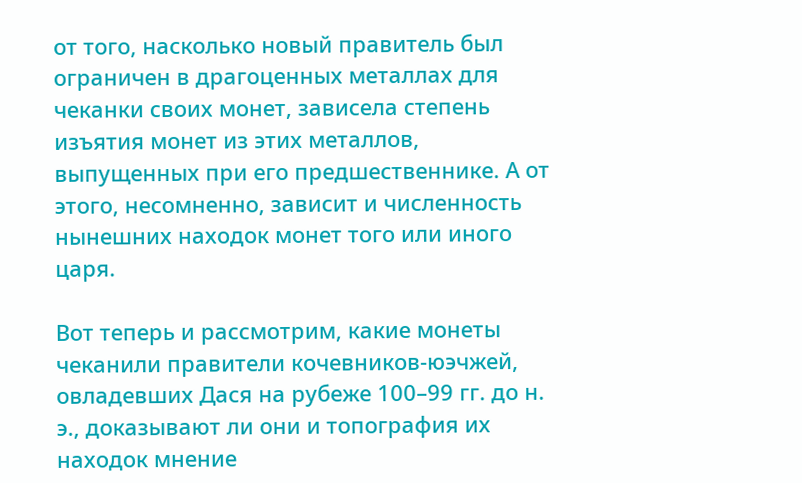от того, насколько новый правитель был ограничен в драгоценных металлах для чеканки своих монет, зависела степень изъятия монет из этих металлов, выпущенных при его предшественнике. А от этого, несомненно, зависит и численность нынешних находок монет того или иного царя.

Вот теперь и рассмотрим, какие монеты чеканили правители кочевников-юэчжей, овладевших Дася на рубеже 100–99 гг. до н. э., доказывают ли они и топография их находок мнение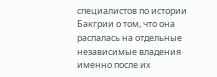специалистов по истории Бакгрии о том, что она распалась на отдельные независимые владения именно после их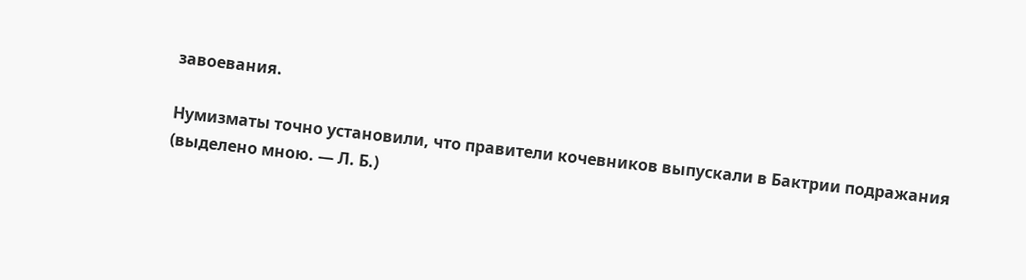завоевания.

Нумизматы точно установили, что правители кочевников выпускали в Бактрии подражания (выделено мною. — Л. Б.)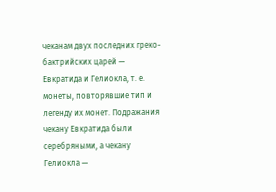чеканам двух последних греко-бактрийских царей — Евкратида и Гелиокла, т. е. монеты, повторявшие тип и легенду их монет. Подражания чекану Евкратида были серебряными, а чекану Гелиокла —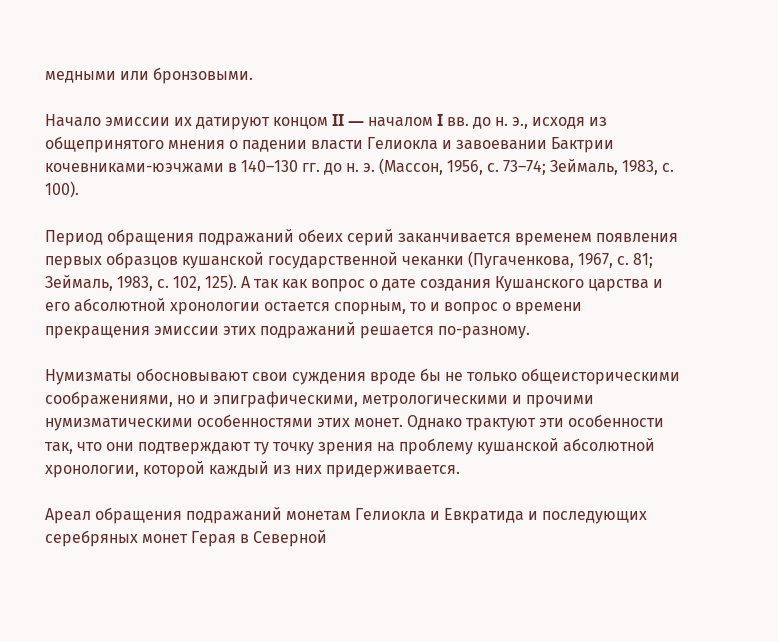медными или бронзовыми.

Начало эмиссии их датируют концом II — началом I вв. до н. э., исходя из общепринятого мнения о падении власти Гелиокла и завоевании Бактрии кочевниками-юэчжами в 140–130 гг. до н. э. (Массон, 1956, с. 73–74; Зеймаль, 1983, с. 100).

Период обращения подражаний обеих серий заканчивается временем появления первых образцов кушанской государственной чеканки (Пугаченкова, 1967, с. 81; Зеймаль, 1983, с. 102, 125). А так как вопрос о дате создания Кушанского царства и его абсолютной хронологии остается спорным, то и вопрос о времени прекращения эмиссии этих подражаний решается по-разному.

Нумизматы обосновывают свои суждения вроде бы не только общеисторическими соображениями, но и эпиграфическими, метрологическими и прочими нумизматическими особенностями этих монет. Однако трактуют эти особенности так, что они подтверждают ту точку зрения на проблему кушанской абсолютной хронологии, которой каждый из них придерживается.

Ареал обращения подражаний монетам Гелиокла и Евкратида и последующих серебряных монет Герая в Северной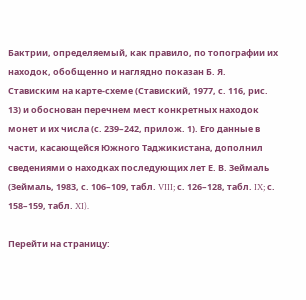Бактрии, определяемый, как правило, по топографии их находок, обобщенно и наглядно показан Б. Я. Стависким на карте-схеме (Ставиский, 1977, с. 116, рис. 13) и обоснован перечнем мест конкретных находок монет и их числа (с. 239–242, прилож. 1). Его данные в части, касающейся Южного Таджикистана, дополнил сведениями о находках последующих лет Е. В. Зеймаль (Зеймаль, 1983, с. 106–109, табл. VIII; с. 126–128, табл. IX; с. 158–159, табл. XI).

Перейти на страницу: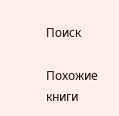Поиск

Похожие книги